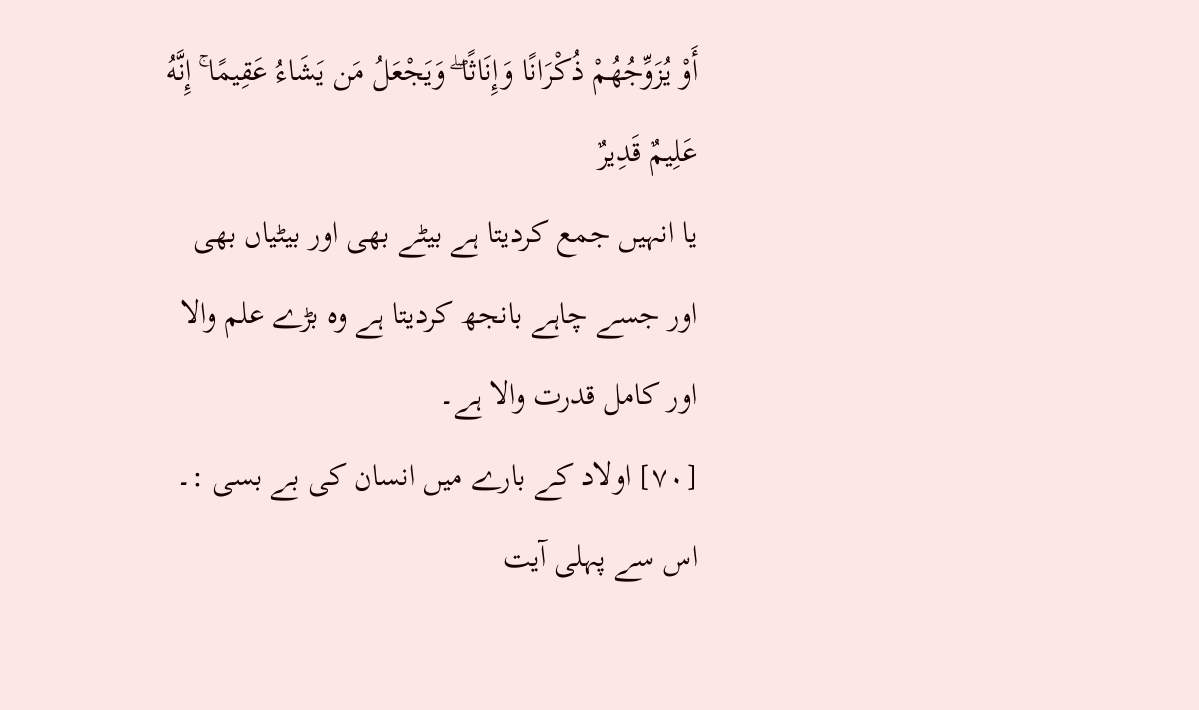أَوْ يُزَوِّجُهُمْ ذُكْرَانًا وَإِنَاثًا ۖ وَيَجْعَلُ مَن يَشَاءُ عَقِيمًا ۚ إِنَّهُ عَلِيمٌ قَدِيرٌ
یا انہیں جمع کردیتا ہے بیٹے بھی اور بیٹیاں بھی اور جسے چاہے بانجھ کردیتا ہے وہ بڑے علم والا اور کامل قدرت والا ہے۔
[٧٠] اولاد کے بارے میں انسان کی بے بسی :۔ اس سے پہلی آیت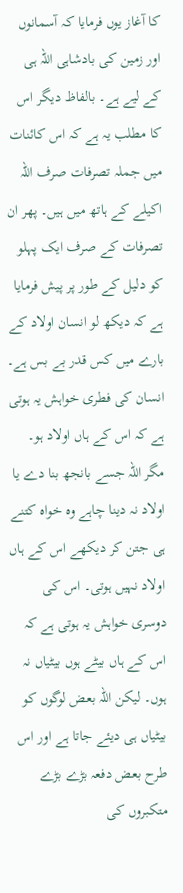کا آغاز یوں فرمایا کہ آسمانوں اور زمین کی بادشاہی اللہ ہی کے لیے ہے۔ بالفاظ دیگر اس کا مطلب یہ ہے کہ اس کائنات میں جملہ تصرفات صرف اللہ اکیلے کے ہاتھ میں ہیں۔ پھر ان تصرفات کے صرف ایک پہلو کو دلیل کے طور پر پیش فرمایا ہے کہ دیکھ لو انسان اولاد کے بارے میں کس قدر بے بس ہے۔ انسان کی فطری خواہش یہ ہوتی ہے کہ اس کے ہاں اولاد ہو۔ مگر اللہ جسے بانجھ بنا دے یا اولاد نہ دینا چاہے وہ خواہ کتنے ہی جتن کر دیکھے اس کے ہاں اولاد نہیں ہوتی۔ اس کی دوسری خواہش یہ ہوتی ہے کہ اس کے ہاں بیٹے ہوں بیٹیاں نہ ہوں۔ لیکن اللہ بعض لوگوں کو بیٹیاں ہی دیئے جاتا ہے اور اس طرح بعض دفعہ بڑے بڑے متکبروں کی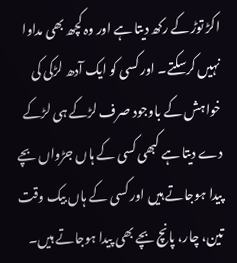اکڑ توڑ کے رکھ دیتا ہے اور وہ کچھ بھی مداوا نہیں کرسکتے۔ اور کسی کو ایک آدھ لڑکی کی خواہش کے باوجود صرف لڑکے ہی لڑکے دے دیتا ہے کبھی کسی کے ہاں جڑواں بچے پیدا ہوجاتے ہیں اور کسی کے ہاں بیک وقت تین، چار، پانچ بچے بھی پیدا ہوجاتے ہیں۔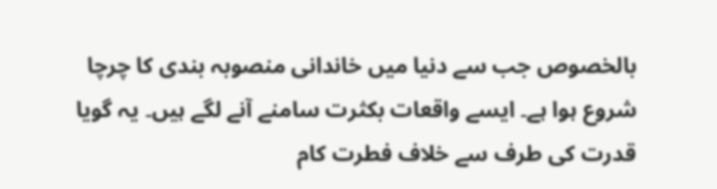بالخصوص جب سے دنیا میں خاندانی منصوبہ بندی کا چرچا شروع ہوا ہے۔ ایسے واقعات بکثرت سامنے آنے لگے ہیں۔ یہ گویا قدرت کی طرف سے خلاف فطرت کام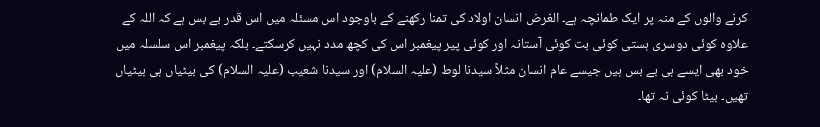کرنے والوں کے منہ پر ایک طمانچہ ہے۔ الغرض انسان اولاد کی تمنا رکھنے کے باوجود اس مسئلہ میں اس قدر بے بس ہے کہ اللہ کے علاوہ کوئی دوسری ہستی کوئی بت کوئی آستانہ اور کوئی پیر پیغمبر اس کی کچھ مدد نہیں کرسکتے۔ بلکہ پیغمبر اس سلسلہ میں خود بھی ایسے ہی بے بس ہیں جیسے عام انسان مثلاً سیدنا لوط (علیہ السلام) اور سیدنا شعیب (علیہ السلام) کی بیٹیاں ہی بیٹیاں تھیں۔ بیٹا کوئی نہ تھا۔